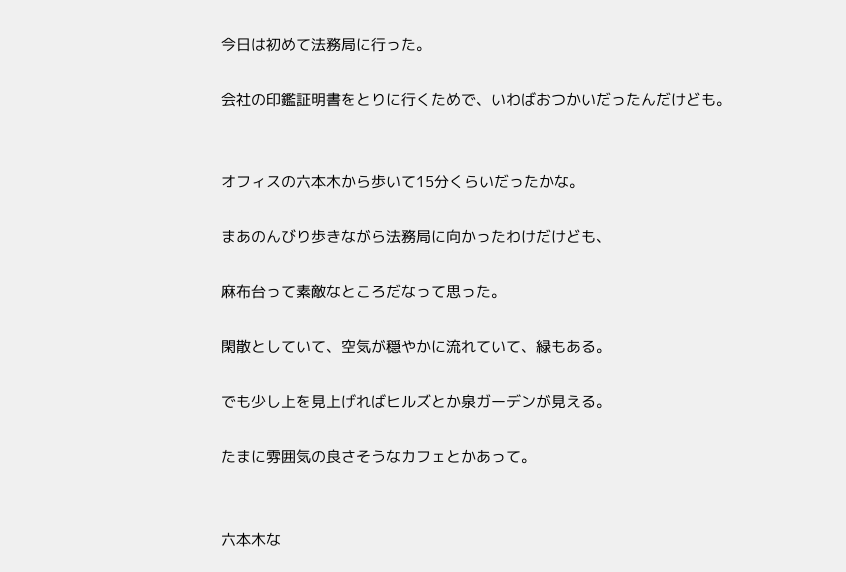今日は初めて法務局に行った。

会社の印鑑証明書をとりに行くためで、いわばおつかいだったんだけども。


オフィスの六本木から歩いて15分くらいだったかな。

まあのんびり歩きながら法務局に向かったわけだけども、

麻布台って素敵なところだなって思った。

閑散としていて、空気が穏やかに流れていて、緑もある。

でも少し上を見上げればヒルズとか泉ガーデンが見える。

たまに雰囲気の良さそうなカフェとかあって。


六本木な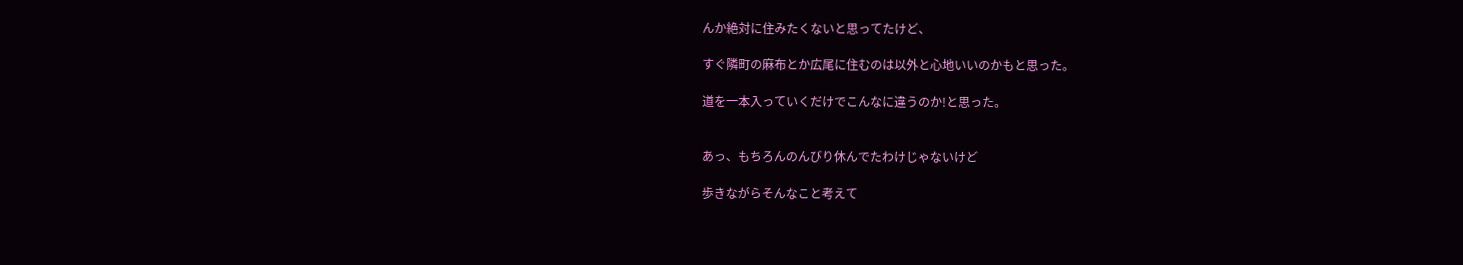んか絶対に住みたくないと思ってたけど、

すぐ隣町の麻布とか広尾に住むのは以外と心地いいのかもと思った。

道を一本入っていくだけでこんなに違うのか!と思った。


あっ、もちろんのんびり休んでたわけじゃないけど

歩きながらそんなこと考えて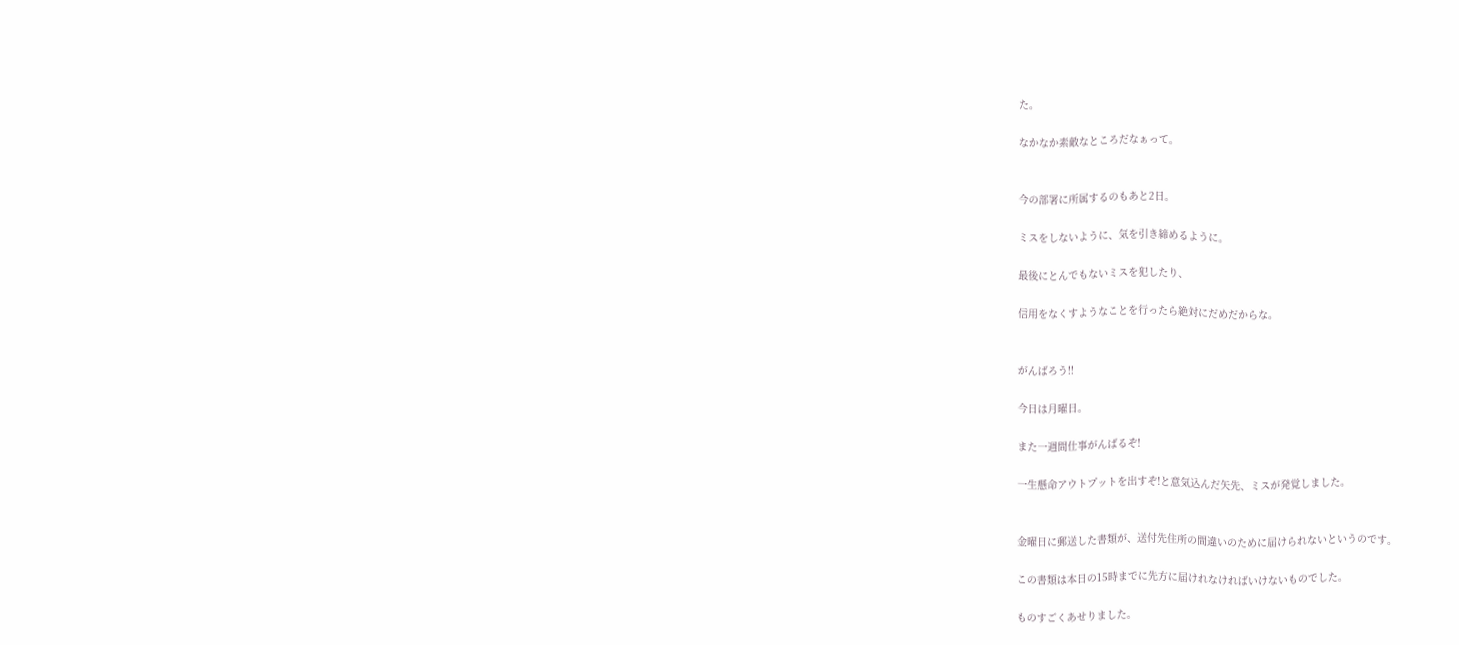た。

なかなか素敵なところだなぁって。


今の部署に所属するのもあと2日。

ミスをしないように、気を引き締めるように。

最後にとんでもないミスを犯したり、

信用をなくすようなことを行ったら絶対にだめだからな。


がんばろう!!

今日は月曜日。

また一週間仕事がんばるぞ!

一生懸命アウトプットを出すぞ!と意気込んだ矢先、ミスが発覚しました。


金曜日に郵送した書類が、送付先住所の間違いのために届けられないというのです。

この書類は本日の15時までに先方に届けれなければいけないものでした。

ものすごくあせりました。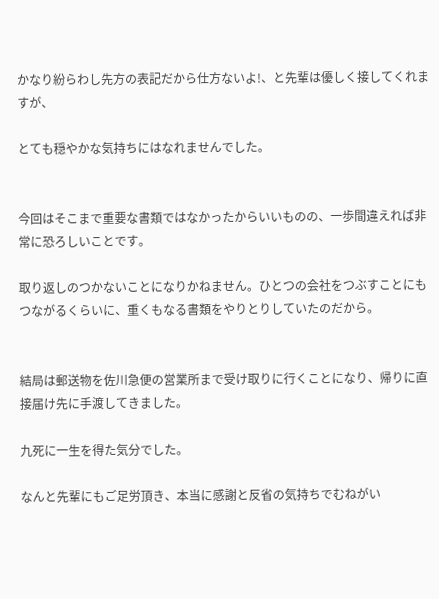かなり紛らわし先方の表記だから仕方ないよ!、と先輩は優しく接してくれますが、

とても穏やかな気持ちにはなれませんでした。


今回はそこまで重要な書類ではなかったからいいものの、一歩間違えれば非常に恐ろしいことです。

取り返しのつかないことになりかねません。ひとつの会社をつぶすことにもつながるくらいに、重くもなる書類をやりとりしていたのだから。


結局は郵送物を佐川急便の営業所まで受け取りに行くことになり、帰りに直接届け先に手渡してきました。

九死に一生を得た気分でした。

なんと先輩にもご足労頂き、本当に感謝と反省の気持ちでむねがい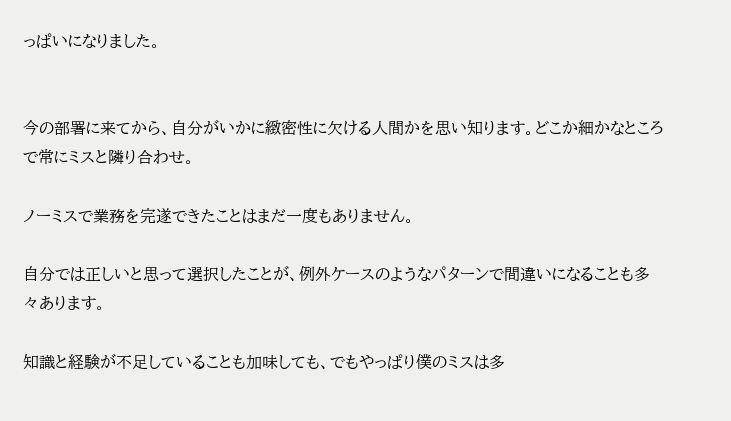っぱいになりました。


今の部署に来てから、自分がいかに緻密性に欠ける人間かを思い知ります。どこか細かなところで常にミスと隣り合わせ。

ノーミスで業務を完遂できたことはまだ一度もありません。

自分では正しいと思って選択したことが、例外ケースのようなパターンで間違いになることも多々あります。

知識と経験が不足していることも加味しても、でもやっぱり僕のミスは多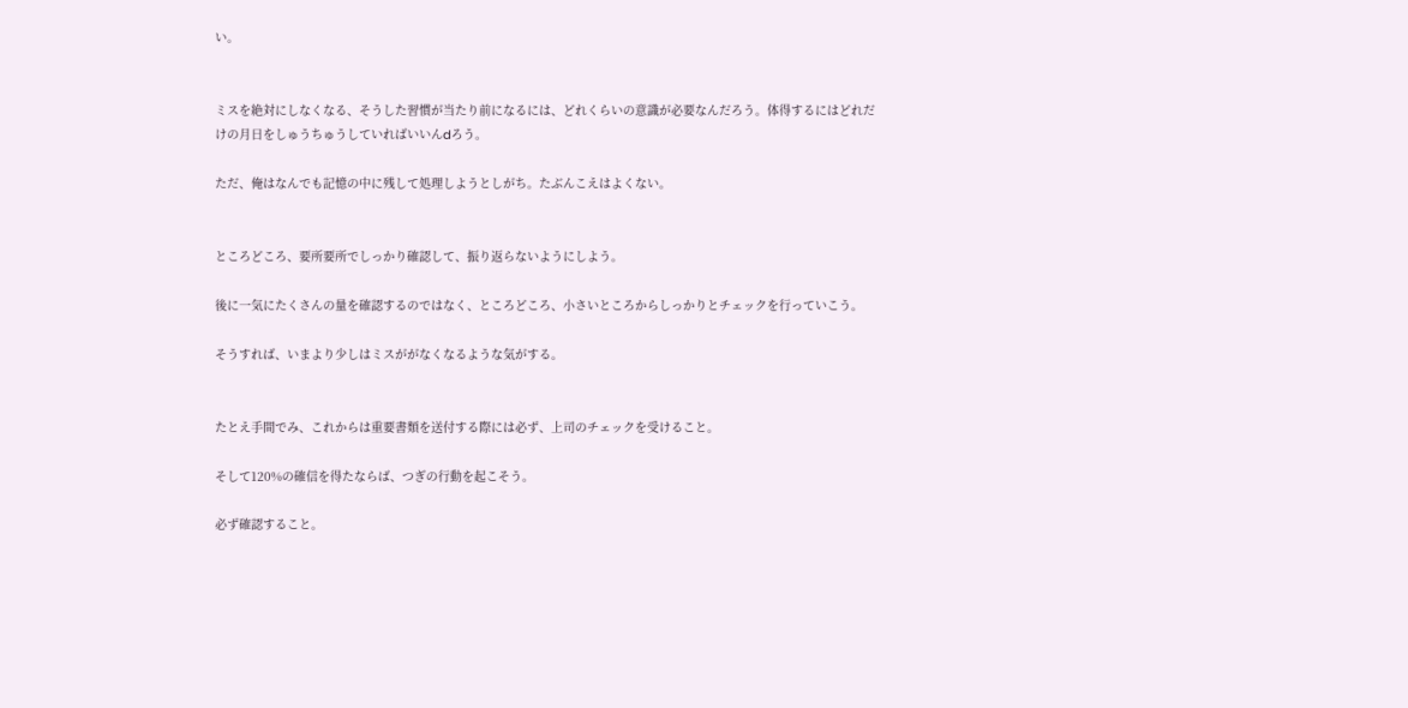い。


ミスを絶対にしなくなる、そうした習慣が当たり前になるには、どれくらいの意識が必要なんだろう。体得するにはどれだけの月日をしゅうちゅうしていればいいんdろう。

ただ、俺はなんでも記憶の中に残して処理しようとしがち。たぶんこえはよくない。


ところどころ、要所要所でしっかり確認して、振り返らないようにしよう。

後に一気にたくさんの量を確認するのではなく、ところどころ、小さいところからしっかりとチェックを行っていこう。

そうすれば、いまより少しはミスががなくなるような気がする。


たとえ手間でみ、これからは重要書類を送付する際には必ず、上司のチェックを受けること。

そして120%の確信を得たならば、つぎの行動を起こそう。

必ず確認すること。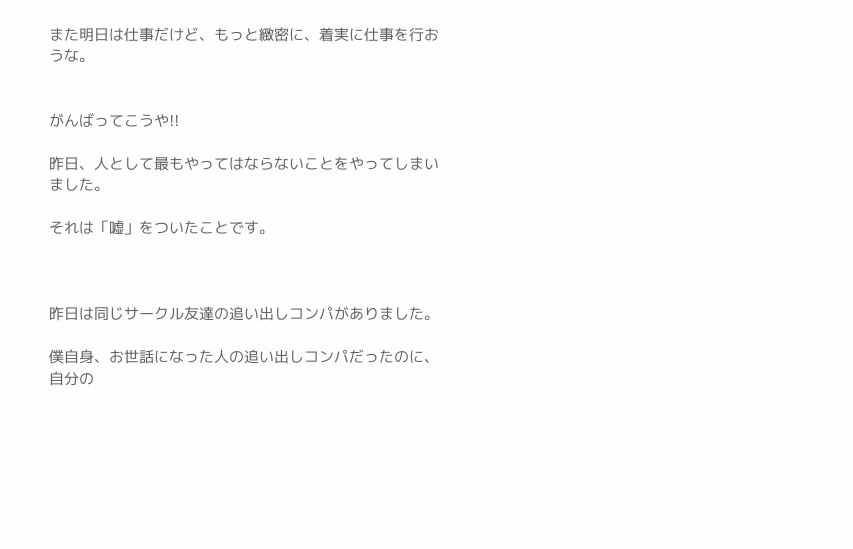また明日は仕事だけど、もっと緻密に、着実に仕事を行おうな。


がんばってこうや!!

昨日、人として最もやってはならないことをやってしまいました。

それは「嘘」をついたことです。



昨日は同じサークル友達の追い出しコンパがありました。

僕自身、お世話になった人の追い出しコンパだったのに、自分の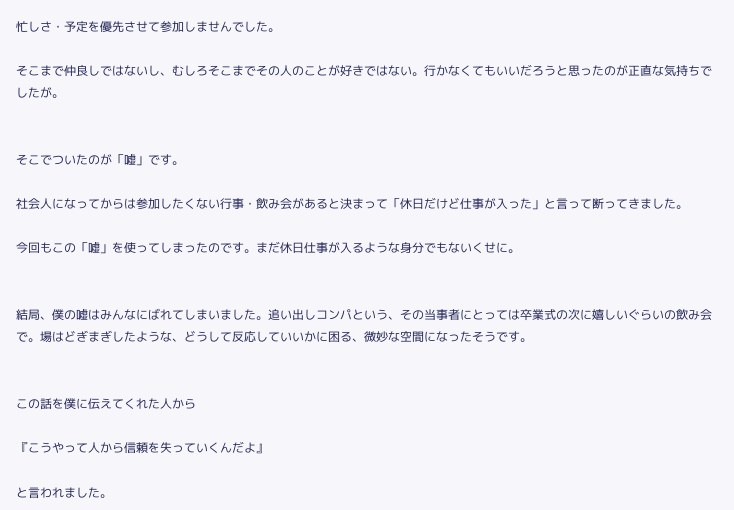忙しさ・予定を優先させて参加しませんでした。

そこまで仲良しではないし、むしろそこまでその人のことが好きではない。行かなくてもいいだろうと思ったのが正直な気持ちでしたが。


そこでついたのが「嘘」です。

社会人になってからは参加したくない行事・飲み会があると決まって「休日だけど仕事が入った」と言って断ってきました。

今回もこの「嘘」を使ってしまったのです。まだ休日仕事が入るような身分でもないくせに。


結局、僕の嘘はみんなにばれてしまいました。追い出しコンパという、その当事者にとっては卒業式の次に嬉しいぐらいの飲み会で。場はどぎまぎしたような、どうして反応していいかに困る、微妙な空間になったそうです。


この話を僕に伝えてくれた人から

『こうやって人から信頼を失っていくんだよ』

と言われました。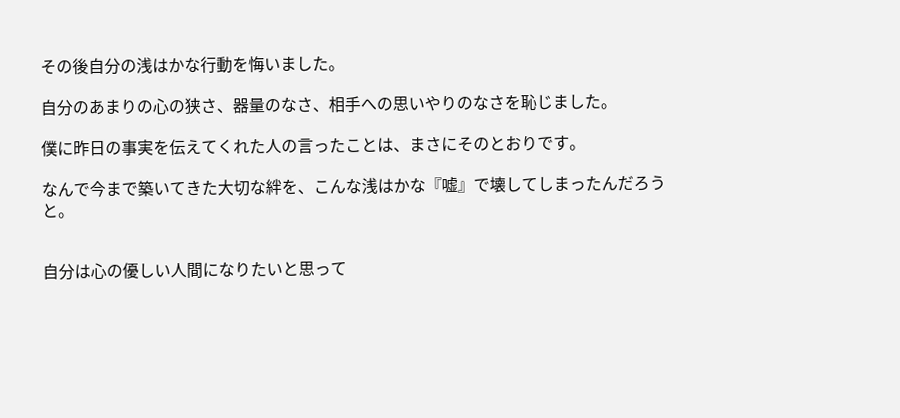その後自分の浅はかな行動を悔いました。

自分のあまりの心の狭さ、器量のなさ、相手への思いやりのなさを恥じました。

僕に昨日の事実を伝えてくれた人の言ったことは、まさにそのとおりです。

なんで今まで築いてきた大切な絆を、こんな浅はかな『嘘』で壊してしまったんだろうと。


自分は心の優しい人間になりたいと思って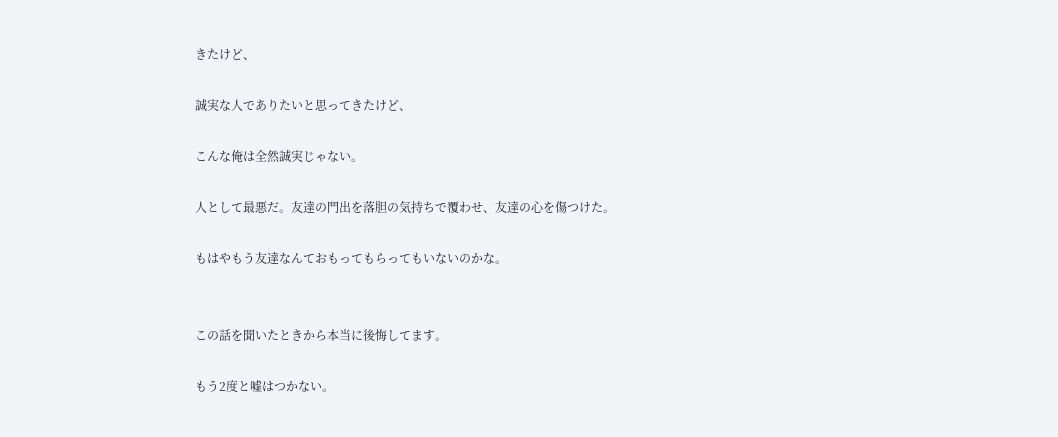きたけど、

誠実な人でありたいと思ってきたけど、

こんな俺は全然誠実じゃない。

人として最悪だ。友達の門出を落胆の気持ちで覆わせ、友達の心を傷つけた。

もはやもう友達なんておもってもらってもいないのかな。


この話を聞いたときから本当に後悔してます。

もう2度と嘘はつかない。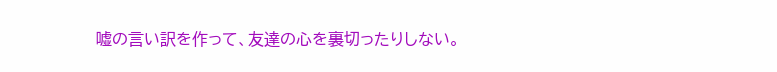嘘の言い訳を作って、友達の心を裏切ったりしない。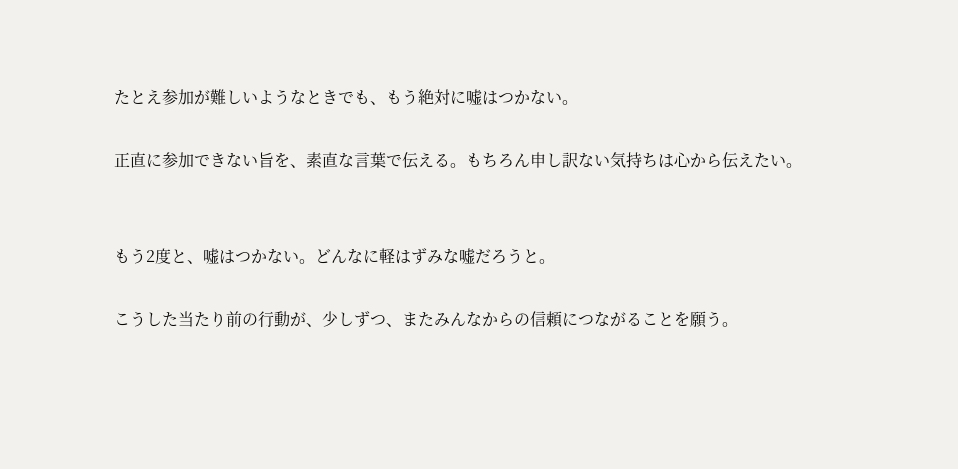たとえ参加が難しいようなときでも、もう絶対に嘘はつかない。

正直に参加できない旨を、素直な言葉で伝える。もちろん申し訳ない気持ちは心から伝えたい。


もう2度と、嘘はつかない。どんなに軽はずみな嘘だろうと。

こうした当たり前の行動が、少しずつ、またみんなからの信頼につながることを願う。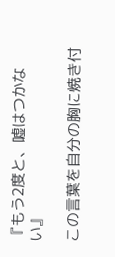『もう2度と、嘘はつかない』

この言葉を自分の胸に焼き付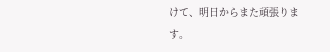けて、明日からまた頑張ります。